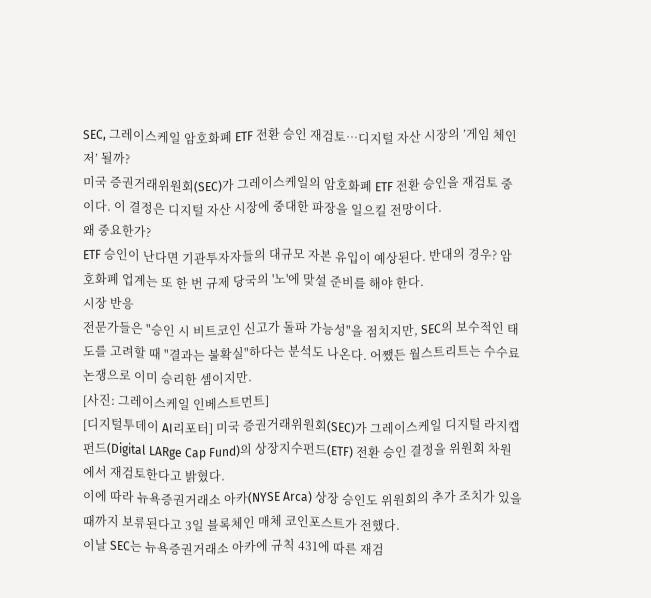SEC, 그레이스케일 암호화폐 ETF 전환 승인 재검토…디지털 자산 시장의 ’게임 체인저’ 될까?
미국 증권거래위원회(SEC)가 그레이스케일의 암호화폐 ETF 전환 승인을 재검토 중이다. 이 결정은 디지털 자산 시장에 중대한 파장을 일으킬 전망이다.
왜 중요한가?
ETF 승인이 난다면 기관투자자들의 대규모 자본 유입이 예상된다. 반대의 경우? 암호화폐 업계는 또 한 번 규제 당국의 '노'에 맞설 준비를 해야 한다.
시장 반응
전문가들은 "승인 시 비트코인 신고가 돌파 가능성"을 점치지만, SEC의 보수적인 태도를 고려할 때 "결과는 불확실"하다는 분석도 나온다. 어쨌든 월스트리트는 수수료 논쟁으로 이미 승리한 셈이지만.
[사진: 그레이스케일 인베스트먼트]
[디지털투데이 AI리포터] 미국 증권거래위원회(SEC)가 그레이스케일 디지털 라지캡 펀드(Digital LARge Cap Fund)의 상장지수펀드(ETF) 전환 승인 결정을 위원회 차원에서 재검토한다고 밝혔다.
이에 따라 뉴욕증권거래소 아카(NYSE Arca) 상장 승인도 위원회의 추가 조치가 있을 때까지 보류된다고 3일 블록체인 매체 코인포스트가 전했다.
이날 SEC는 뉴욕증권거래소 아카에 규칙 431에 따른 재검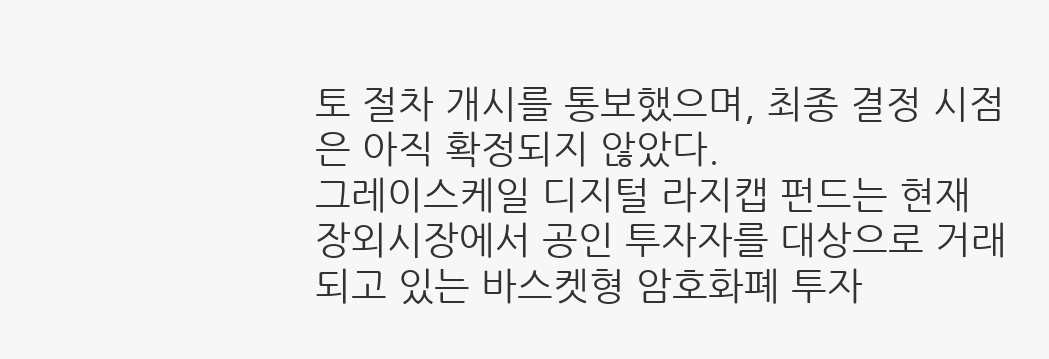토 절차 개시를 통보했으며, 최종 결정 시점은 아직 확정되지 않았다.
그레이스케일 디지털 라지캡 펀드는 현재 장외시장에서 공인 투자자를 대상으로 거래되고 있는 바스켓형 암호화폐 투자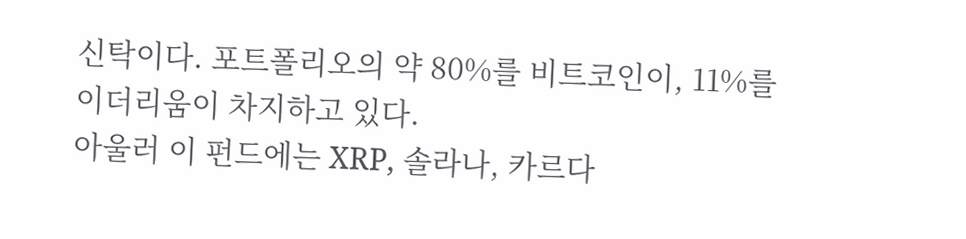신탁이다. 포트폴리오의 약 80%를 비트코인이, 11%를 이더리움이 차지하고 있다.
아울러 이 펀드에는 XRP, 솔라나, 카르다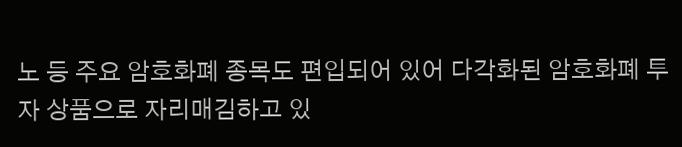노 등 주요 암호화폐 종목도 편입되어 있어 다각화된 암호화폐 투자 상품으로 자리매김하고 있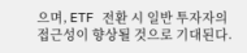으며, ETF 전환 시 일반 투자자의 접근성이 향상될 것으로 기대된다.